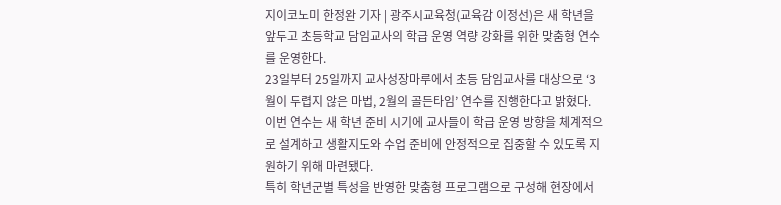지이코노미 한정완 기자 | 광주시교육청(교육감 이정선)은 새 학년을 앞두고 초등학교 담임교사의 학급 운영 역량 강화를 위한 맞춤형 연수를 운영한다.
23일부터 25일까지 교사성장마루에서 초등 담임교사를 대상으로 ‘3월이 두렵지 않은 마법, 2월의 골든타임’ 연수를 진행한다고 밝혔다.
이번 연수는 새 학년 준비 시기에 교사들이 학급 운영 방향을 체계적으로 설계하고 생활지도와 수업 준비에 안정적으로 집중할 수 있도록 지원하기 위해 마련됐다.
특히 학년군별 특성을 반영한 맞춤형 프로그램으로 구성해 현장에서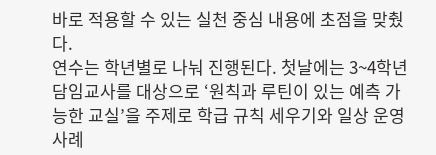바로 적용할 수 있는 실천 중심 내용에 초점을 맞췄다.
연수는 학년별로 나눠 진행된다. 첫날에는 3~4학년 담임교사를 대상으로 ‘원칙과 루틴이 있는 예측 가능한 교실’을 주제로 학급 규칙 세우기와 일상 운영 사례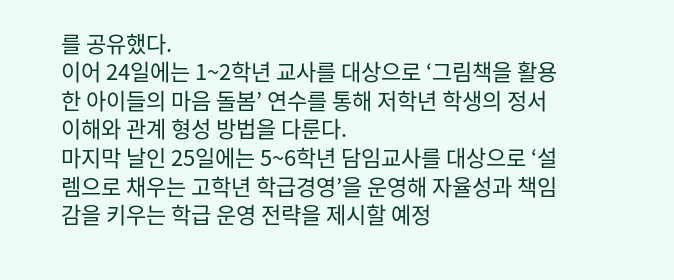를 공유했다.
이어 24일에는 1~2학년 교사를 대상으로 ‘그림책을 활용한 아이들의 마음 돌봄’ 연수를 통해 저학년 학생의 정서 이해와 관계 형성 방법을 다룬다.
마지막 날인 25일에는 5~6학년 담임교사를 대상으로 ‘설렘으로 채우는 고학년 학급경영’을 운영해 자율성과 책임감을 키우는 학급 운영 전략을 제시할 예정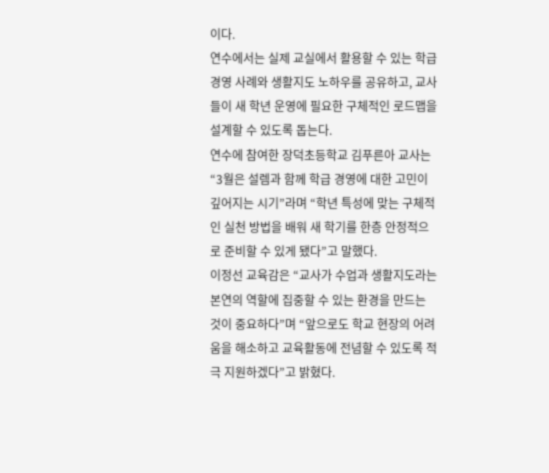이다.
연수에서는 실제 교실에서 활용할 수 있는 학급경영 사례와 생활지도 노하우를 공유하고, 교사들이 새 학년 운영에 필요한 구체적인 로드맵을 설계할 수 있도록 돕는다.
연수에 참여한 장덕초등학교 김푸른아 교사는 “3월은 설렘과 함께 학급 경영에 대한 고민이 깊어지는 시기”라며 “학년 특성에 맞는 구체적인 실천 방법을 배워 새 학기를 한층 안정적으로 준비할 수 있게 됐다”고 말했다.
이정선 교육감은 “교사가 수업과 생활지도라는 본연의 역할에 집중할 수 있는 환경을 만드는 것이 중요하다”며 “앞으로도 학교 현장의 어려움을 해소하고 교육활동에 전념할 수 있도록 적극 지원하겠다”고 밝혔다.